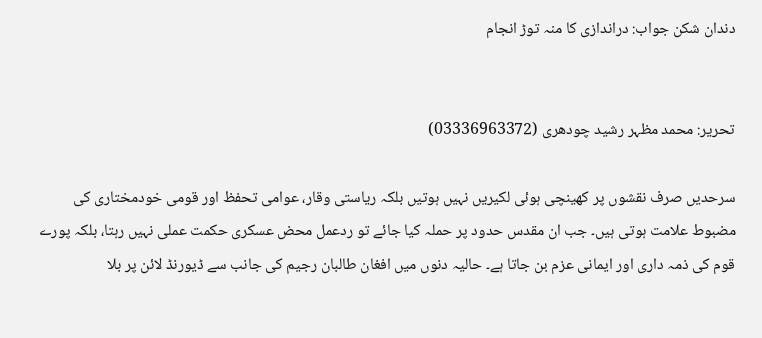دندان شکن جواب: دراندازی کا منہ توڑ انجام


تحریر: محمد مظہر رشید چودھری (03336963372)

سرحدیں صرف نقشوں پر کھینچی ہوئی لکیریں نہیں ہوتیں بلکہ ریاستی وقار، عوامی تحفظ اور قومی خودمختاری کی مضبوط علامت ہوتی ہیں۔ جب ان مقدس حدود پر حملہ کیا جائے تو ردعمل محض عسکری حکمت عملی نہیں رہتا، بلکہ پورے قوم کی ذمہ داری اور ایمانی عزم بن جاتا ہے۔ حالیہ دنوں میں افغان طالبان رجیم کی جانب سے ڈیورنڈ لائن پر بلا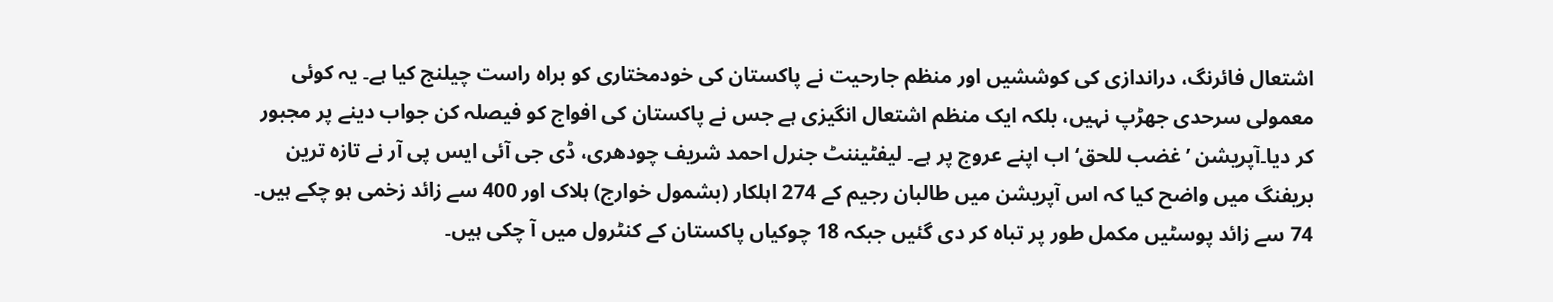اشتعال فائرنگ، دراندازی کی کوششیں اور منظم جارحیت نے پاکستان کی خودمختاری کو براہ راست چیلنج کیا ہے۔ یہ کوئی معمولی سرحدی جھڑپ نہیں، بلکہ ایک منظم اشتعال انگیزی ہے جس نے پاکستان کی افواج کو فیصلہ کن جواب دینے پر مجبور کر دیا۔آپریشن ’غضب للحق‘ اب اپنے عروج پر ہے۔ لیفٹیننٹ جنرل احمد شریف چودھری، ڈی جی آئی ایس پی آر نے تازہ ترین بریفنگ میں واضح کیا کہ اس آپریشن میں طالبان رجیم کے 274 اہلکار (بشمول خوارج) ہلاک اور 400 سے زائد زخمی ہو چکے ہیں۔ 74 سے زائد پوسٹیں مکمل طور پر تباہ کر دی گئیں جبکہ 18 چوکیاں پاکستان کے کنٹرول میں آ چکی ہیں۔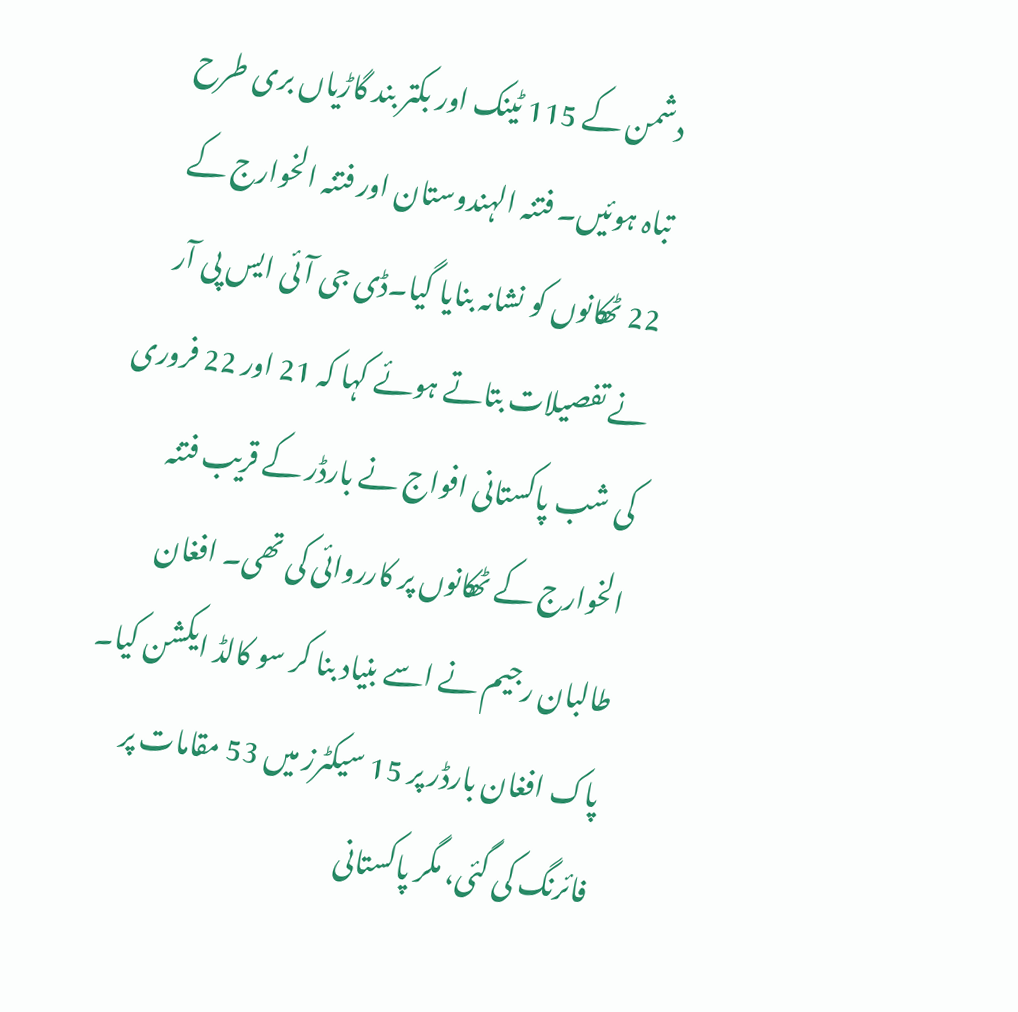دشمن کے 115 ٹینک اور بکتر بند گاڑیاں بری طرح تباہ ہوئیں۔ فتنہ الہندوستان اور فتنہ الخوارج کے 22 ٹھکانوں کو نشانہ بنایا گیا۔ڈی جی آئی ایس پی آر نے تفصیلات بتاتے ہوئے کہا کہ 21 اور 22 فروری کی شب پاکستانی افواج نے بارڈر کے قریب فتنہ الخوارج کے ٹھکانوں پر کارروائی کی تھی۔ افغان طالبان رجیم نے اسے بنیاد بنا کر سو کالڈ ایکشن کیا۔ پاک افغان بارڈر پر 15 سیکٹرز میں 53 مقامات پر فائرنگ کی گئی، مگر پاکستانی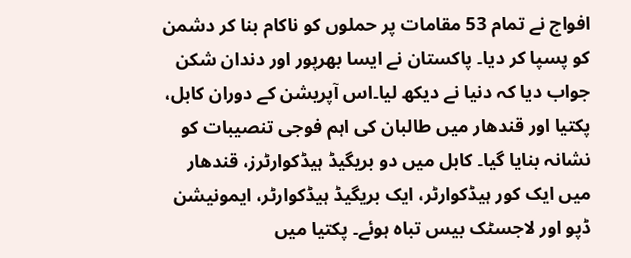افواج نے تمام 53 مقامات پر حملوں کو ناکام بنا کر دشمن کو پسپا کر دیا۔ پاکستان نے ایسا بھرپور اور دندان شکن جواب دیا کہ دنیا نے دیکھ لیا۔اس آپریشن کے دوران کابل، پکتیا اور قندھار میں طالبان کی اہم فوجی تنصیبات کو نشانہ بنایا گیا۔ کابل میں دو بریگیڈ ہیڈکوارٹرز، قندھار میں ایک کور ہیڈکوارٹر، ایک بریگیڈ ہیڈکوارٹر، ایمونیشن ڈپو اور لاجسٹک بیس تباہ ہوئے۔ پکتیا میں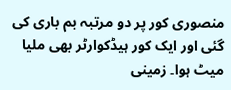منصوری کور پر دو مرتبہ بم باری کی گئی اور ایک کور ہیڈکوارٹر بھی ملیا میٹ ہوا۔ زمینی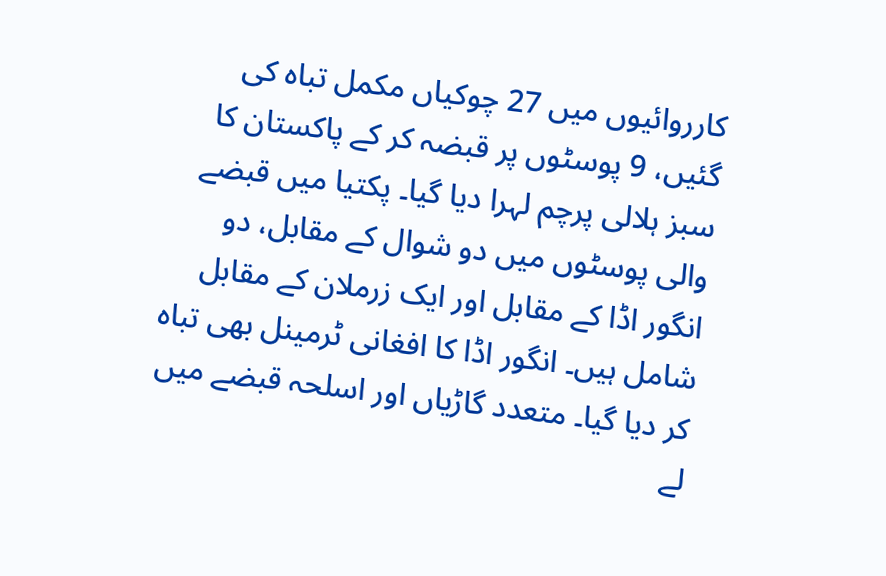کارروائیوں میں 27 چوکیاں مکمل تباہ کی گئیں، 9 پوسٹوں پر قبضہ کر کے پاکستان کا سبز ہلالی پرچم لہرا دیا گیا۔ پکتیا میں قبضے والی پوسٹوں میں دو شوال کے مقابل، دو انگور اڈا کے مقابل اور ایک زرملان کے مقابل شامل ہیں۔ انگور اڈا کا افغانی ٹرمینل بھی تباہ کر دیا گیا۔ متعدد گاڑیاں اور اسلحہ قبضے میں لے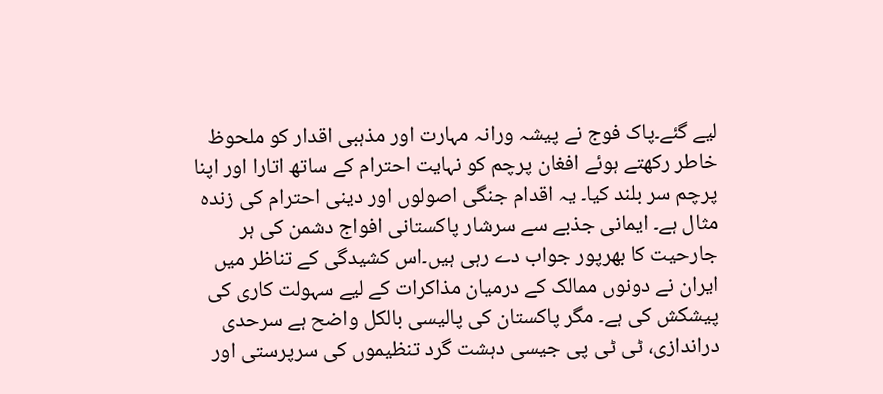لیے گئے۔پاک فوج نے پیشہ ورانہ مہارت اور مذہبی اقدار کو ملحوظ خاطر رکھتے ہوئے افغان پرچم کو نہایت احترام کے ساتھ اتارا اور اپنا پرچم سر بلند کیا۔ یہ اقدام جنگی اصولوں اور دینی احترام کی زندہ مثال ہے۔ ایمانی جذبے سے سرشار پاکستانی افواج دشمن کی ہر جارحیت کا بھرپور جواب دے رہی ہیں۔اس کشیدگی کے تناظر میں ایران نے دونوں ممالک کے درمیان مذاکرات کے لیے سہولت کاری کی پیشکش کی ہے۔ مگر پاکستان کی پالیسی بالکل واضح ہے سرحدی دراندازی، ٹی ٹی پی جیسی دہشت گرد تنظیموں کی سرپرستی اور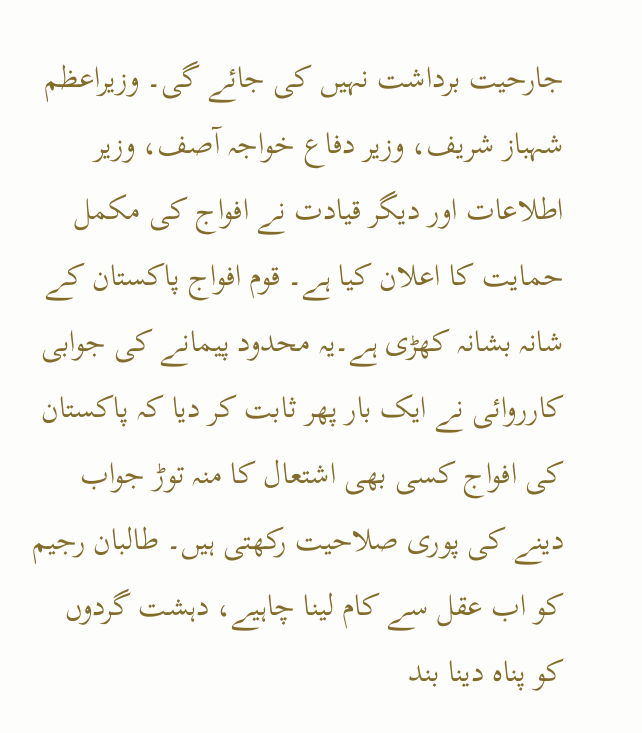جارحیت برداشت نہیں کی جائے گی۔ وزیراعظم شہباز شریف، وزیر دفاع خواجہ آصف، وزیر اطلاعات اور دیگر قیادت نے افواج کی مکمل حمایت کا اعلان کیا ہے۔ قوم افواج پاکستان کے شانہ بشانہ کھڑی ہے۔یہ محدود پیمانے کی جوابی کارروائی نے ایک بار پھر ثابت کر دیا کہ پاکستان کی افواج کسی بھی اشتعال کا منہ توڑ جواب دینے کی پوری صلاحیت رکھتی ہیں۔ طالبان رجیم کو اب عقل سے کام لینا چاہیے، دہشت گردوں کو پناہ دینا بند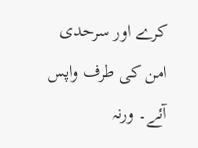کرے اور سرحدی امن کی طرف واپس آئے۔ ورنہ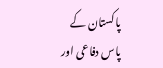پاکستان کے پاس دفاعی اور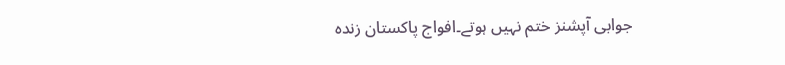جوابی آپشنز ختم نہیں ہوتے۔افواج پاکستان زندہ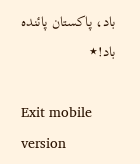باد، پاکستان پائندہ باد!٭

Exit mobile version